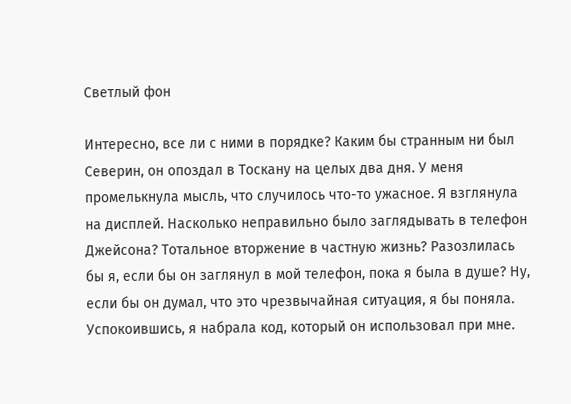Светлый фон

Интересно, все ли с ними в порядке? Каким бы странным ни был Северин, он опоздал в Тоскану на целых два дня. У меня промелькнула мысль, что случилось что-то ужасное. Я взглянула на дисплей. Насколько неправильно было заглядывать в телефон Джейсона? Тотальное вторжение в частную жизнь? Разозлилась бы я, если бы он заглянул в мой телефон, пока я была в душе? Ну, если бы он думал, что это чрезвычайная ситуация, я бы поняла. Успокоившись, я набрала код, который он использовал при мне.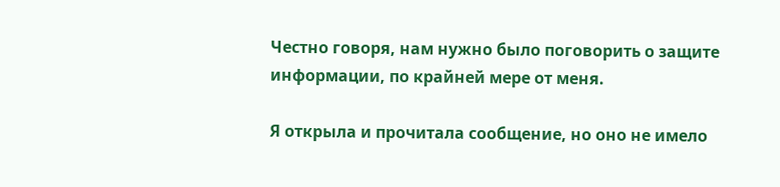Честно говоря, нам нужно было поговорить о защите информации, по крайней мере от меня.

Я открыла и прочитала сообщение, но оно не имело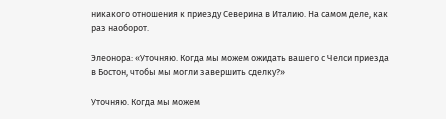никакого отношения к приезду Северина в Италию. На самом деле, как раз наоборот.

Элеонора: «Уточняю. Когда мы можем ожидать вашего с Челси приезда в Бостон, чтобы мы могли завершить сделку?»

Уточняю. Когда мы можем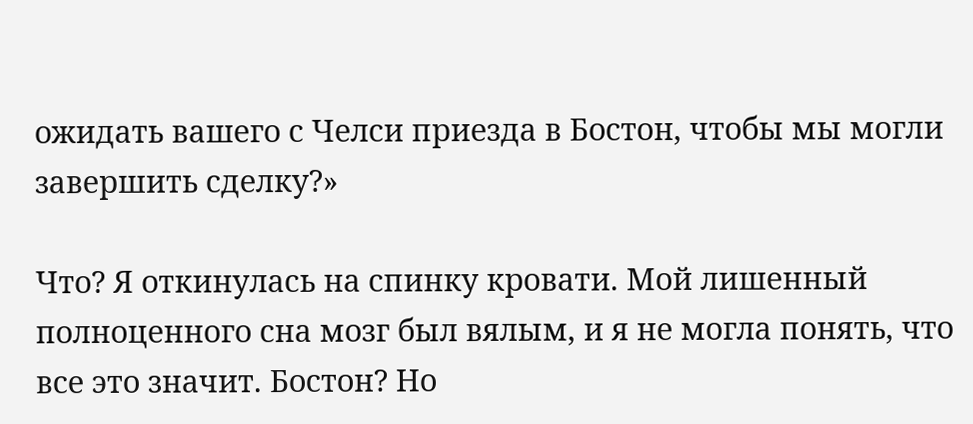ожидать вашего с Челси приезда в Бостон, чтобы мы могли завершить сделку?»

Что? Я откинулась на спинку кровати. Мой лишенный полноценного сна мозг был вялым, и я не могла понять, что все это значит. Бостон? Но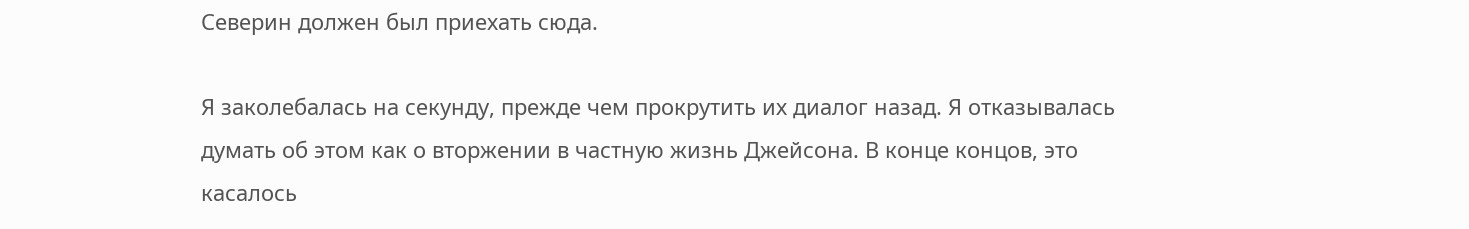Северин должен был приехать сюда.

Я заколебалась на секунду, прежде чем прокрутить их диалог назад. Я отказывалась думать об этом как о вторжении в частную жизнь Джейсона. В конце концов, это касалось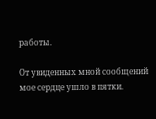работы.

От увиденных мной сообщений мое сердце ушло в пятки.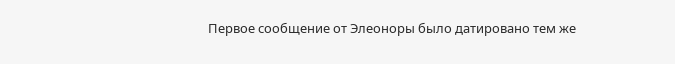Первое сообщение от Элеоноры было датировано тем же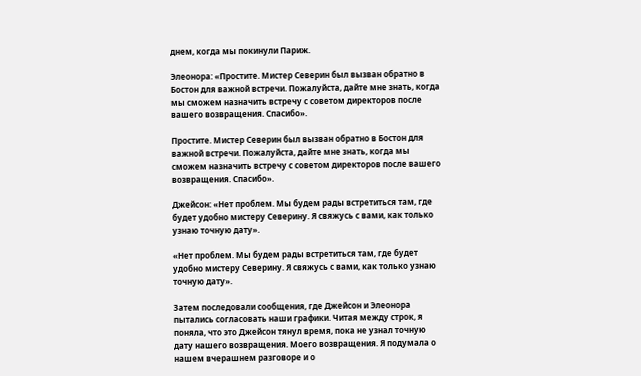днем, когда мы покинули Париж.

Элеонора: «Простите. Мистер Северин был вызван обратно в Бостон для важной встречи. Пожалуйста, дайте мне знать, когда мы сможем назначить встречу с советом директоров после вашего возвращения. Спасибо».

Простите. Мистер Северин был вызван обратно в Бостон для важной встречи. Пожалуйста, дайте мне знать, когда мы сможем назначить встречу с советом директоров после вашего возвращения. Спасибо».

Джейсон: «Нет проблем. Мы будем рады встретиться там, где будет удобно мистеру Северину. Я свяжусь с вами, как только узнаю точную дату».

«Нет проблем. Мы будем рады встретиться там, где будет удобно мистеру Северину. Я свяжусь с вами, как только узнаю точную дату».

Затем последовали сообщения, где Джейсон и Элеонора пытались согласовать наши графики. Читая между строк, я поняла, что это Джейсон тянул время, пока не узнал точную дату нашего возвращения. Моего возвращения. Я подумала о нашем вчерашнем разговоре и о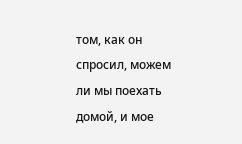том, как он спросил, можем ли мы поехать домой, и мое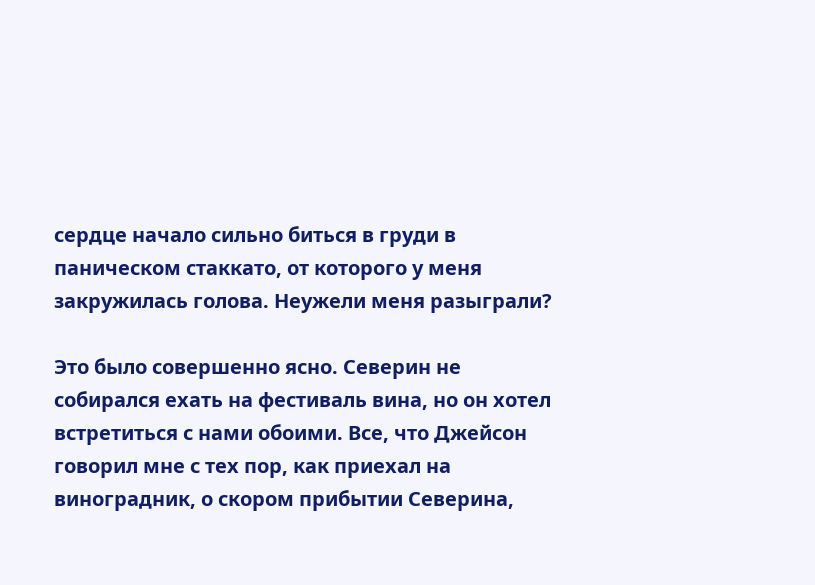сердце начало сильно биться в груди в паническом стаккато, от которого у меня закружилась голова. Неужели меня разыграли?

Это было совершенно ясно. Северин не собирался ехать на фестиваль вина, но он хотел встретиться с нами обоими. Все, что Джейсон говорил мне с тех пор, как приехал на виноградник, о скором прибытии Северина,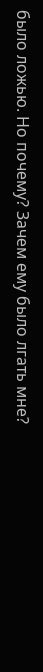было ложью. Но почему? Зачем ему было лгать мне?